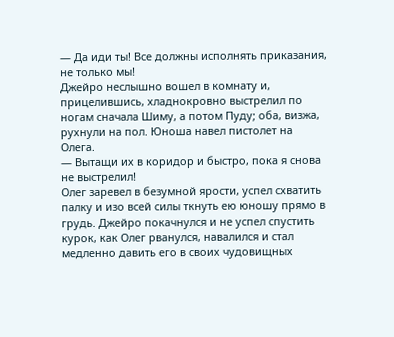— Да иди ты! Все должны исполнять приказания, не только мы!
Джейро неслышно вошел в комнату и, прицелившись, хладнокровно выстрелил по ногам сначала Шиму, а потом Пуду; оба, визжа, рухнули на пол. Юноша навел пистолет на Олега.
— Вытащи их в коридор и быстро, пока я снова не выстрелил!
Олег заревел в безумной ярости, успел схватить палку и изо всей силы ткнуть ею юношу прямо в грудь. Джейро покачнулся и не успел спустить курок, как Олег рванулся, навалился и стал медленно давить его в своих чудовищных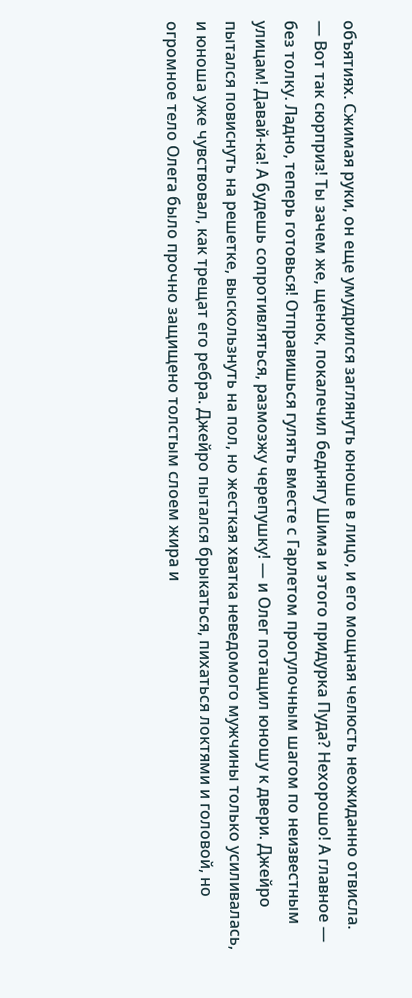объятиях. Сжимая руки, он еще умудрился заглянуть юноше в лицо, и его мощная челюсть неожиданно отвисла.
— Вот так сюрприз! Ты зачем же, щенок, покалечил беднягу Шима и этого придурка Пуда? Нехорошо! А главное — без толку. Ладно, теперь готовься! Отправишься гулять вместе с Гарлетом прогулочным шагом по неизвестным улицам! Давай-ка! А будешь сопротивляться, размозжу черепушку! — и Олег потащил юношу к двери. Джейро пытался повиснуть на решетке, выскользнуть на пол, но жесткая хватка неведомого мужчины только усиливалась, и юноша уже чувствовал, как трещат его ребра. Джейро пытался брыкаться, пихаться локтями и головой, но огромное тело Олега было прочно защищено толстым слоем жира и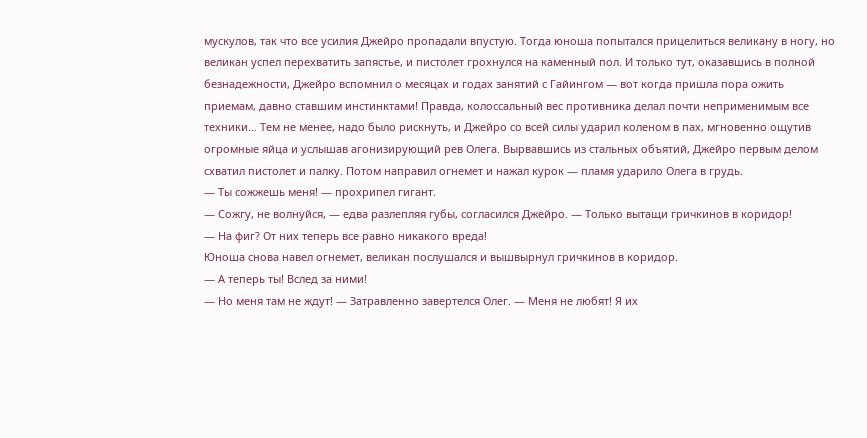мускулов, так что все усилия Джейро пропадали впустую. Тогда юноша попытался прицелиться великану в ногу, но великан успел перехватить запястье, и пистолет грохнулся на каменный пол. И только тут, оказавшись в полной безнадежности, Джейро вспомнил о месяцах и годах занятий с Гайингом — вот когда пришла пора ожить приемам, давно ставшим инстинктами! Правда, колоссальный вес противника делал почти неприменимым все техники… Тем не менее, надо было рискнуть, и Джейро со всей силы ударил коленом в пах, мгновенно ощутив огромные яйца и услышав агонизирующий рев Олега. Вырвавшись из стальных объятий, Джейро первым делом схватил пистолет и палку. Потом направил огнемет и нажал курок — пламя ударило Олега в грудь.
— Ты сожжешь меня! — прохрипел гигант.
— Сожгу, не волнуйся, — едва разлепляя губы, согласился Джейро. — Только вытащи гричкинов в коридор!
— На фиг? От них теперь все равно никакого вреда!
Юноша снова навел огнемет, великан послушался и вышвырнул гричкинов в коридор.
— А теперь ты! Вслед за ними!
— Но меня там не ждут! — Затравленно завертелся Олег. — Меня не любят! Я их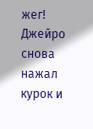жег!
Джейро снова нажал курок и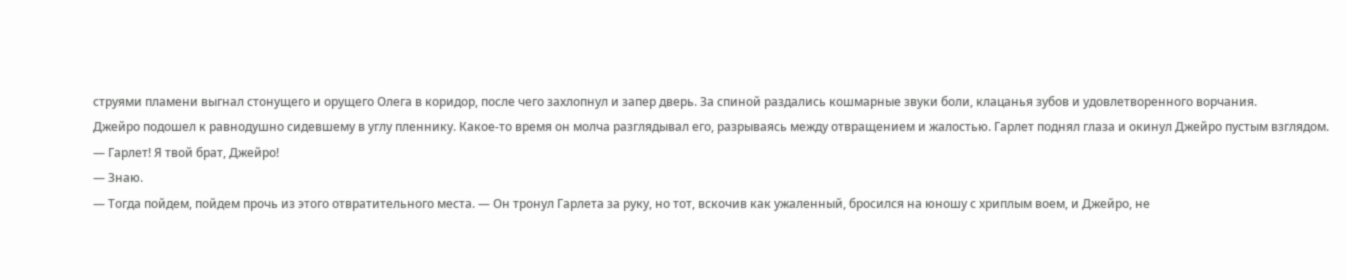струями пламени выгнал стонущего и орущего Олега в коридор, после чего захлопнул и запер дверь. За спиной раздались кошмарные звуки боли, клацанья зубов и удовлетворенного ворчания.
Джейро подошел к равнодушно сидевшему в углу пленнику. Какое-то время он молча разглядывал его, разрываясь между отвращением и жалостью. Гарлет поднял глаза и окинул Джейро пустым взглядом.
— Гарлет! Я твой брат, Джейро!
— Знаю.
— Тогда пойдем, пойдем прочь из этого отвратительного места. — Он тронул Гарлета за руку, но тот, вскочив как ужаленный, бросился на юношу с хриплым воем, и Джейро, не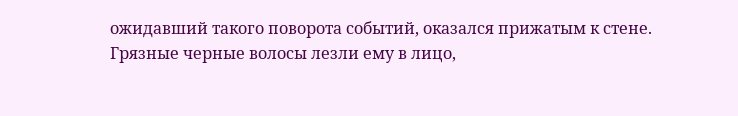ожидавший такого поворота событий, оказался прижатым к стене. Грязные черные волосы лезли ему в лицо,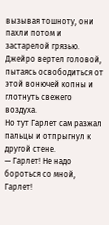вызывая тошноту, они пахли потом и застарелой грязью. Джейро вертел головой, пытаясь освободиться от этой вонючей копны и глотнуть свежего воздуха.
Но тут Гарлет сам разжал пальцы и отпрыгнул к другой стене.
— Гарлет! Не надо бороться со мной, Гарлет!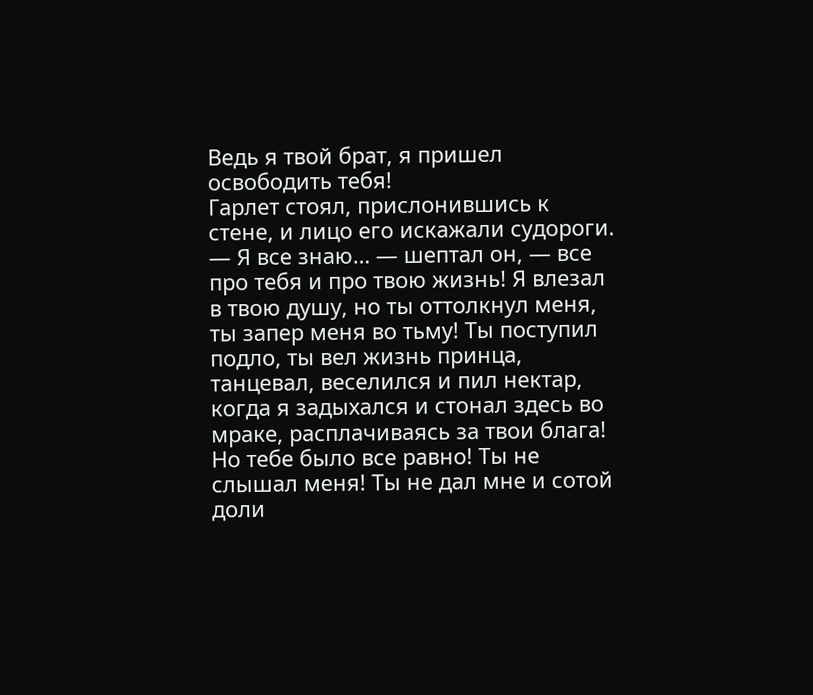Ведь я твой брат, я пришел освободить тебя!
Гарлет стоял, прислонившись к стене, и лицо его искажали судороги.
— Я все знаю… — шептал он, — все про тебя и про твою жизнь! Я влезал в твою душу, но ты оттолкнул меня, ты запер меня во тьму! Ты поступил подло, ты вел жизнь принца, танцевал, веселился и пил нектар, когда я задыхался и стонал здесь во мраке, расплачиваясь за твои блага! Но тебе было все равно! Ты не слышал меня! Ты не дал мне и сотой доли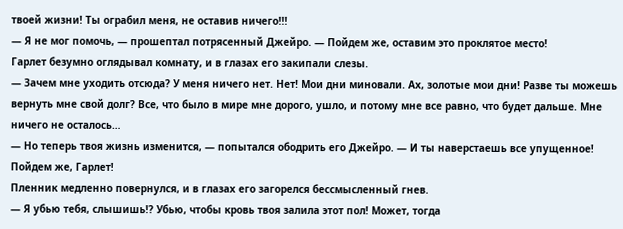твоей жизни! Ты ограбил меня, не оставив ничего!!!
— Я не мог помочь, — прошептал потрясенный Джейро. — Пойдем же, оставим это проклятое место!
Гарлет безумно оглядывал комнату, и в глазах его закипали слезы.
— Зачем мне уходить отсюда? У меня ничего нет. Нет! Мои дни миновали. Ах, золотые мои дни! Разве ты можешь вернуть мне свой долг? Все, что было в мире мне дорого, ушло, и потому мне все равно, что будет дальше. Мне ничего не осталось…
— Но теперь твоя жизнь изменится, — попытался ободрить его Джейро. — И ты наверстаешь все упущенное! Пойдем же, Гарлет!
Пленник медленно повернулся, и в глазах его загорелся бессмысленный гнев.
— Я убью тебя, слышишь!? Убью, чтобы кровь твоя залила этот пол! Может, тогда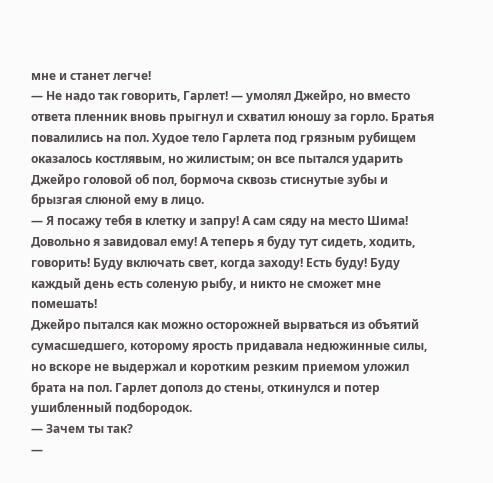мне и станет легче!
— Не надо так говорить, Гарлет! — умолял Джейро, но вместо ответа пленник вновь прыгнул и схватил юношу за горло. Братья повалились на пол. Худое тело Гарлета под грязным рубищем оказалось костлявым, но жилистым; он все пытался ударить Джейро головой об пол, бормоча сквозь стиснутые зубы и брызгая слюной ему в лицо.
— Я посажу тебя в клетку и запру! А сам сяду на место Шима! Довольно я завидовал ему! А теперь я буду тут сидеть, ходить, говорить! Буду включать свет, когда заходу! Есть буду! Буду каждый день есть соленую рыбу, и никто не сможет мне помешать!
Джейро пытался как можно осторожней вырваться из объятий сумасшедшего, которому ярость придавала недюжинные силы, но вскоре не выдержал и коротким резким приемом уложил брата на пол. Гарлет дополз до стены, откинулся и потер ушибленный подбородок.
— Зачем ты так?
—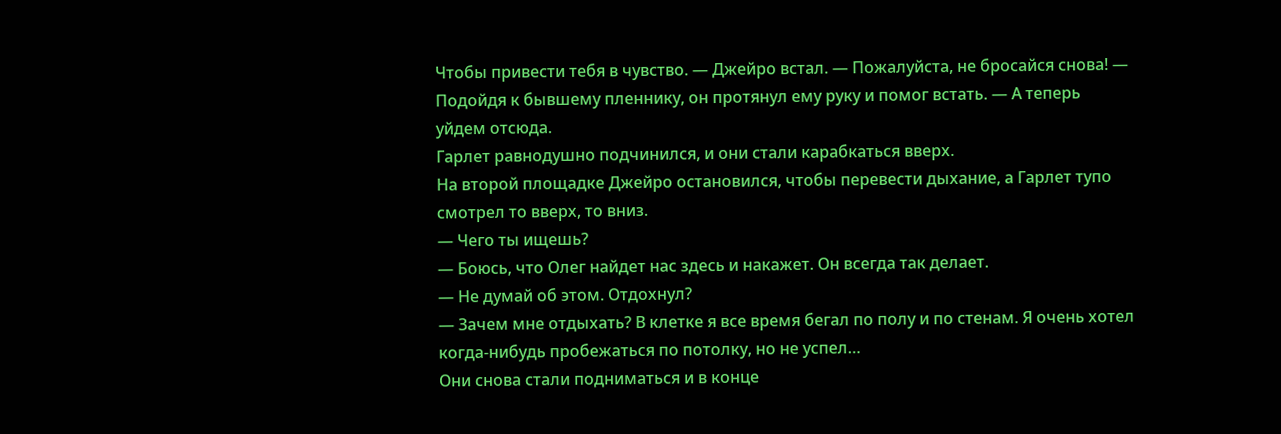Чтобы привести тебя в чувство. — Джейро встал. — Пожалуйста, не бросайся снова! — Подойдя к бывшему пленнику, он протянул ему руку и помог встать. — А теперь уйдем отсюда.
Гарлет равнодушно подчинился, и они стали карабкаться вверх.
На второй площадке Джейро остановился, чтобы перевести дыхание, а Гарлет тупо смотрел то вверх, то вниз.
— Чего ты ищешь?
— Боюсь, что Олег найдет нас здесь и накажет. Он всегда так делает.
— Не думай об этом. Отдохнул?
— Зачем мне отдыхать? В клетке я все время бегал по полу и по стенам. Я очень хотел когда-нибудь пробежаться по потолку, но не успел…
Они снова стали подниматься и в конце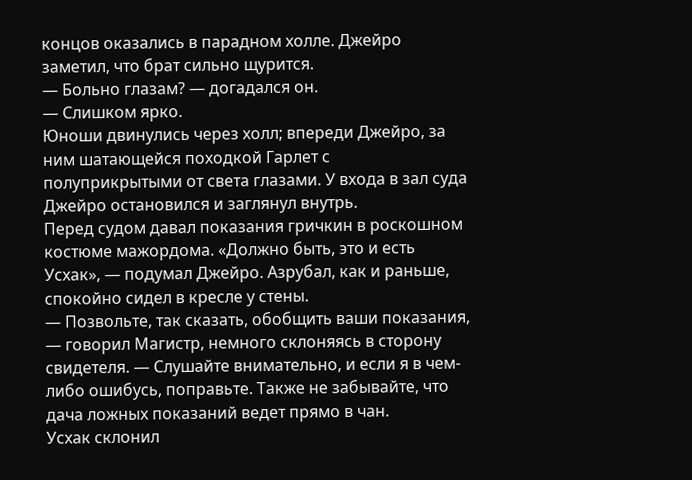концов оказались в парадном холле. Джейро заметил, что брат сильно щурится.
— Больно глазам? — догадался он.
— Слишком ярко.
Юноши двинулись через холл; впереди Джейро, за ним шатающейся походкой Гарлет с полуприкрытыми от света глазами. У входа в зал суда Джейро остановился и заглянул внутрь.
Перед судом давал показания гричкин в роскошном костюме мажордома. «Должно быть, это и есть Усхак», — подумал Джейро. Азрубал, как и раньше, спокойно сидел в кресле у стены.
— Позвольте, так сказать, обобщить ваши показания, — говорил Магистр, немного склоняясь в сторону свидетеля. — Слушайте внимательно, и если я в чем-либо ошибусь, поправьте. Также не забывайте, что дача ложных показаний ведет прямо в чан.
Усхак склонил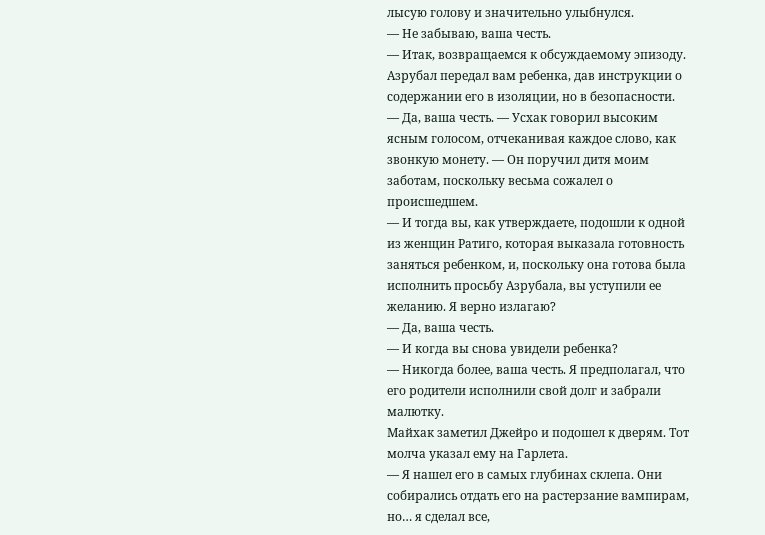лысую голову и значительно улыбнулся.
— Не забываю, ваша честь.
— Итак, возвращаемся к обсуждаемому эпизоду. Азрубал передал вам ребенка, дав инструкции о содержании его в изоляции, но в безопасности.
— Да, ваша честь. — Усхак говорил высоким ясным голосом, отчеканивая каждое слово, как звонкую монету. — Он поручил дитя моим заботам, поскольку весьма сожалел о происшедшем.
— И тогда вы, как утверждаете, подошли к одной из женщин Ратиго, которая выказала готовность заняться ребенком, и, поскольку она готова была исполнить просьбу Азрубала, вы уступили ее желанию. Я верно излагаю?
— Да, ваша честь.
— И когда вы снова увидели ребенка?
— Никогда более, ваша честь. Я предполагал, что его родители исполнили свой долг и забрали малютку.
Майхак заметил Джейро и подошел к дверям. Тот молча указал ему на Гарлета.
— Я нашел его в самых глубинах склепа. Они собирались отдать его на растерзание вампирам, но… я сделал все,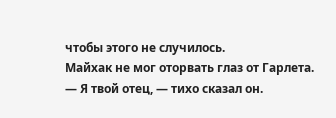чтобы этого не случилось.
Майхак не мог оторвать глаз от Гарлета.
— Я твой отец, — тихо сказал он.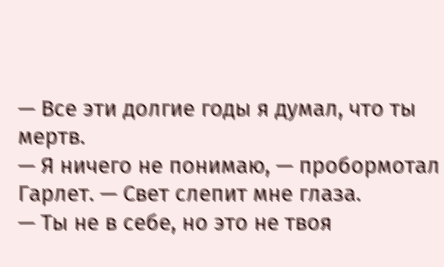— Все эти долгие годы я думал, что ты мертв.
— Я ничего не понимаю, — пробормотал Гарлет. — Свет слепит мне глаза.
— Ты не в себе, но это не твоя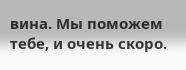вина. Мы поможем тебе, и очень скоро.